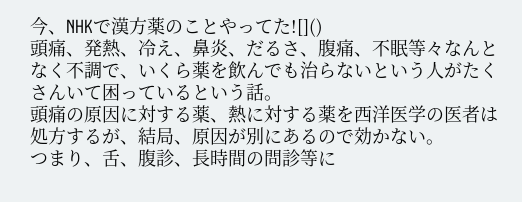今、NHKで漢方薬のことやってた![]()
頭痛、発熱、冷え、鼻炎、だるさ、腹痛、不眠等々なんとなく不調で、いくら薬を飲んでも治らないという人がたくさんいて困っているという話。
頭痛の原因に対する薬、熱に対する薬を西洋医学の医者は処方するが、結局、原因が別にあるので効かない。
つまり、舌、腹診、長時間の問診等に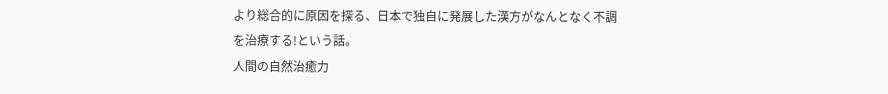より総合的に原因を探る、日本で独自に発展した漢方がなんとなく不調を治療する!という話。
人間の自然治癒力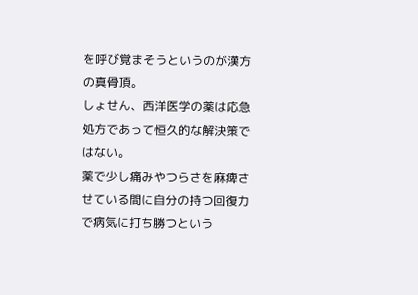を呼び覚まそうというのが漢方の真骨頂。
しょせん、西洋医学の薬は応急処方であって恒久的な解決策ではない。
薬で少し痛みやつらさを麻痺させている間に自分の持つ回復力で病気に打ち勝つという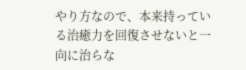やり方なので、本来持っている治癒力を回復させないと一向に治らな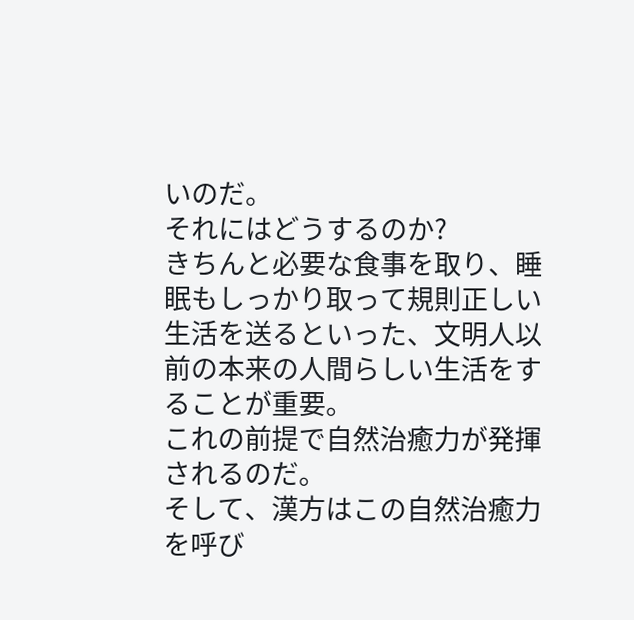いのだ。
それにはどうするのか?
きちんと必要な食事を取り、睡眠もしっかり取って規則正しい生活を送るといった、文明人以前の本来の人間らしい生活をすることが重要。
これの前提で自然治癒力が発揮されるのだ。
そして、漢方はこの自然治癒力を呼び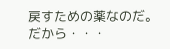戻すための薬なのだ。
だから・・・